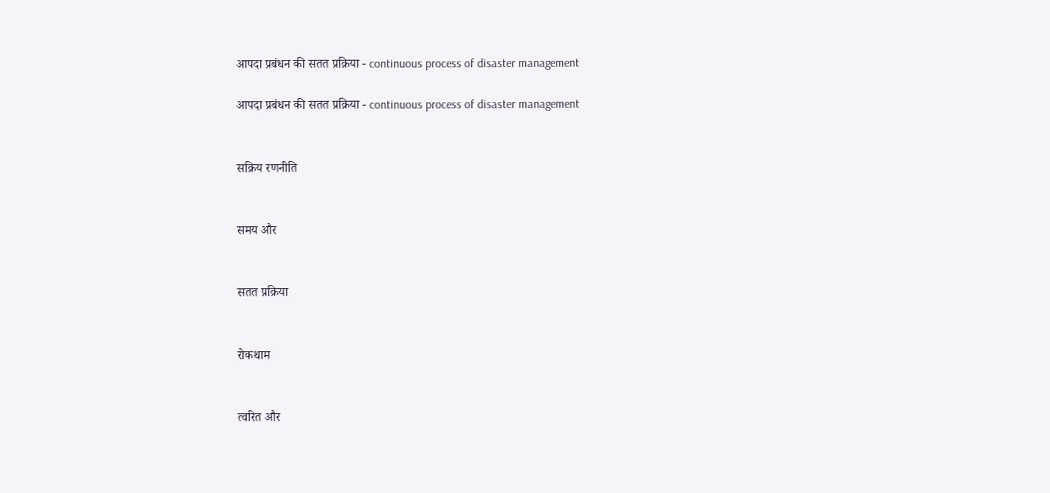आपदा प्रबंधन की सतत प्रक्रिया - continuous process of disaster management

आपदा प्रबंधन की सतत प्रक्रिया - continuous process of disaster management


सक्रिय रणनीति


समय और


सतत प्रक्रिया


रोकथाम


त्वरित और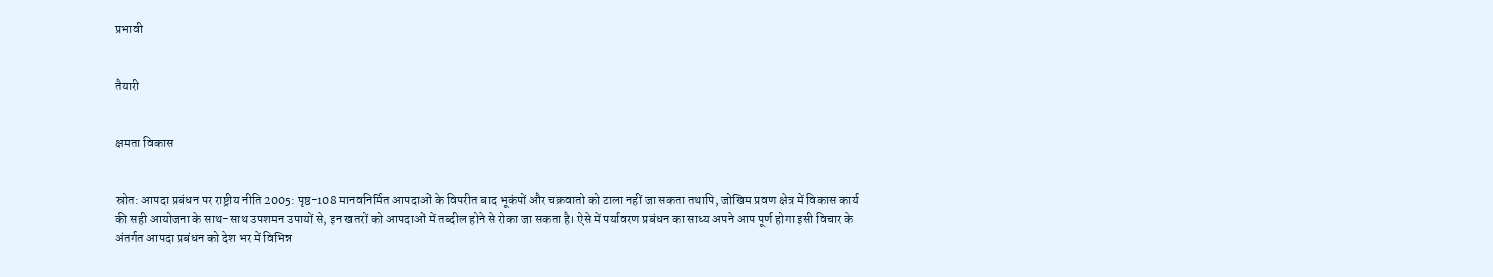प्रभावी


तैयारी


क्षमता विकास


स्रोत: आपदा प्रबंधन पर राष्ट्रीय नीति 2005: पृष्ठ-108 मानवनिर्मित आपदाओं के विपरीत बाद भूकंपों और चक्रवातो को टाला नहीं जा सकता तथापि, जोखिम प्रवण क्षेत्र में विकास कार्य की सही आयोजना के साथ-साथ उपशमन उपायों से, इन खतरों को आपदाओं में तब्दील होने से रोका जा सकता है। ऐसे में पर्यावरण प्रबंधन का साध्य अपने आप पूर्ण होगा इसी विचार के अंतर्गत आपदा प्रबंधन को देश भर में विभिन्न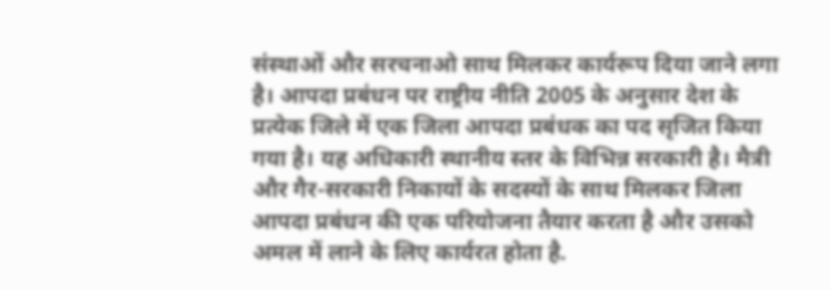संस्थाओं और सरचनाओ साथ मिलकर कार्यरूप दिया जाने लगा है। आपदा प्रबंधन पर राष्ट्रीय नीति 2005 के अनुसार देश के प्रत्येक जिले में एक जिला आपदा प्रबंधक का पद सृजित किया गया है। यह अधिकारी स्थानीय स्तर के विभिन्न सरकारी है। मैत्री और गैर-सरकारी निकायों के सदस्यों के साथ मिलकर जिला आपदा प्रबंधन की एक परियोजना तैयार करता है और उसको अमल में लाने के लिए कार्यरत होता है.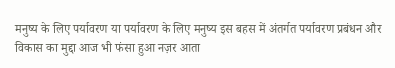मनुष्य के लिए पर्यावरण या पर्यावरण के लिए मनुष्य इस बहस में अंतर्गत पर्यावरण प्रबंधन और विकास का मुद्दा आज भी फंसा हुआ नज़र आता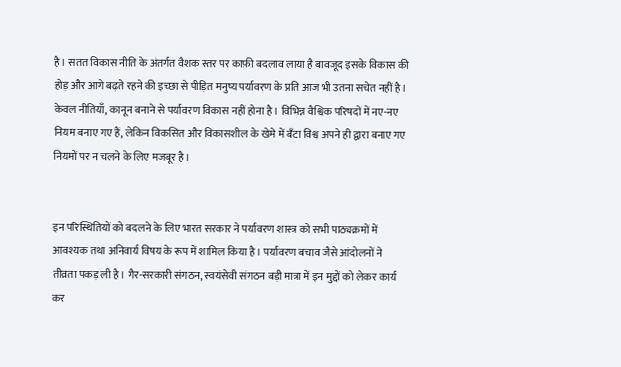है। सतत विकास नीति के अंतर्गत वैशक स्तर पर काफ़ी बदलाव लाया है बावजूद इसके विकास की होड़ और आगे बढ़ते रहने की इच्छा से पीड़ित मनुष्य पर्यावरण के प्रति आज भी उतना सचेत नहीं है। केवल नीतियाँ, कानून बनाने से पर्यावरण विकास नहीं होना है। विभिन्न वैश्विक परिषदों में नए-नए नियम बनाए गए हैं, लेकिन विकसित और विकासशील के खेमे में बँटा विश्व अपने ही द्वारा बनाए गए नियमों पर न चलने के लिए मजबूर है।


इन परिस्थितियों को बदलने के लिए भारत सरकार ने पर्यावरण शास्त्र को सभी पाठ्यक्रमों में आवश्यक तथा अनिवार्य विषय के रूप में शामिल किया है। पर्यावरण बचाव जैसे आंदोलनों ने तीव्रता पकड़ ली है। गैर-सरकारी संगठन, स्वयंसेवी संगठन बड़ी मात्रा में इन मुद्दों को लेकर कार्य कर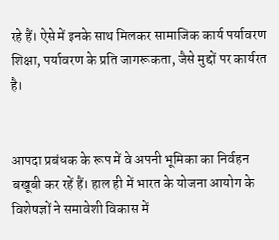रहे हैं। ऐसे में इनके साथ मिलकर सामाजिक कार्य पर्यावरण शिक्षा, पर्यावरण के प्रति जागरूकता, जैसे मुद्दों पर कार्यरत है।


आपदा प्रबंधक के रूप में वे अपनी भूमिका का निर्वहन बखूबी कर रहें हैं। हाल ही में भारत के योजना आयोग के विशेषज्ञों ने समावेशी विकास में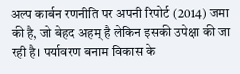अल्प कार्बन रणनीति पर अपनी रिपोर्ट (2014) जमा की है, जो बेहद अहम् है लेकिन इसकी उपेक्षा की जा रही है। पर्यावरण बनाम विकास के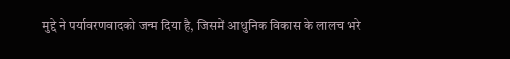मुद्दे ने पर्यावरणवादको जन्म दिया है, जिसमें आधुनिक विकास के लालच भरे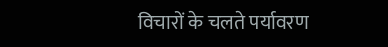विचारों के चलते पर्यावरण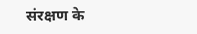संरक्षण के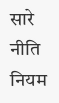सारे नीति नियम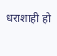धराशाही हो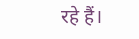रहे हैं।